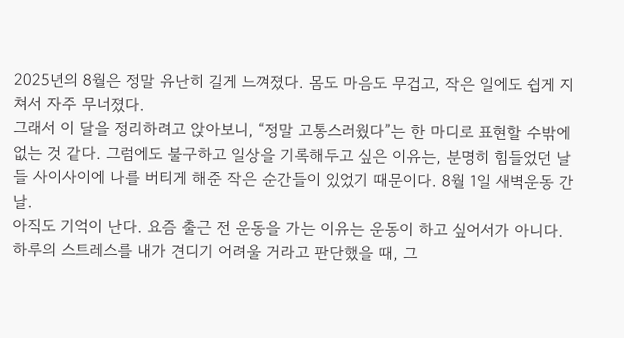2025년의 8월은 정말 유난히 길게 느껴졌다. 몸도 마음도 무겁고, 작은 일에도 쉽게 지쳐서 자주 무너졌다.
그래서 이 달을 정리하려고 앉아보니, “정말 고통스러웠다”는 한 마디로 표현할 수밖에 없는 것 같다. 그럼에도 불구하고 일상을 기록해두고 싶은 이유는, 분명히 힘들었던 날들 사이사이에 나를 버티게 해준 작은 순간들이 있었기 때문이다. 8월 1일 새벽운동 간 날.
아직도 기억이 난다. 요즘 출근 전 운동을 가는 이유는 운동이 하고 싶어서가 아니다.
하루의 스트레스를 내가 견디기 어려울 거라고 판단했을 때, 그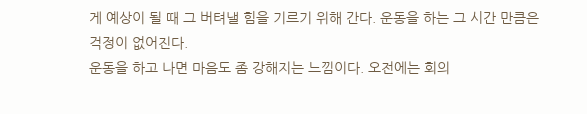게 예상이 될 때 그 버텨낼 힘을 기르기 위해 간다. 운동을 하는 그 시간 만큼은 걱정이 없어진다.
운동을 하고 나면 마음도 좀 강해지는 느낌이다. 오전에는 회의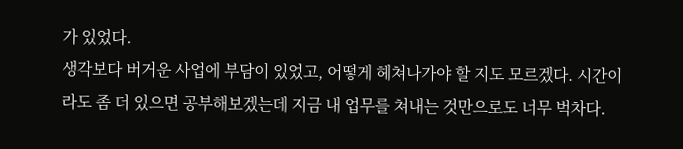가 있었다.
생각보다 버거운 사업에 부담이 있었고, 어떻게 헤쳐나가야 할 지도 모르겠다. 시간이라도 좀 더 있으면 공부해보겠는데 지금 내 업무를 쳐내는 것만으로도 너무 벅차다.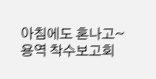아침에도 혼나고~ 용역 착수보고회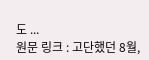도 ...
원문 링크 : 고단했던 8월,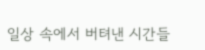일상 속에서 버텨낸 시간들